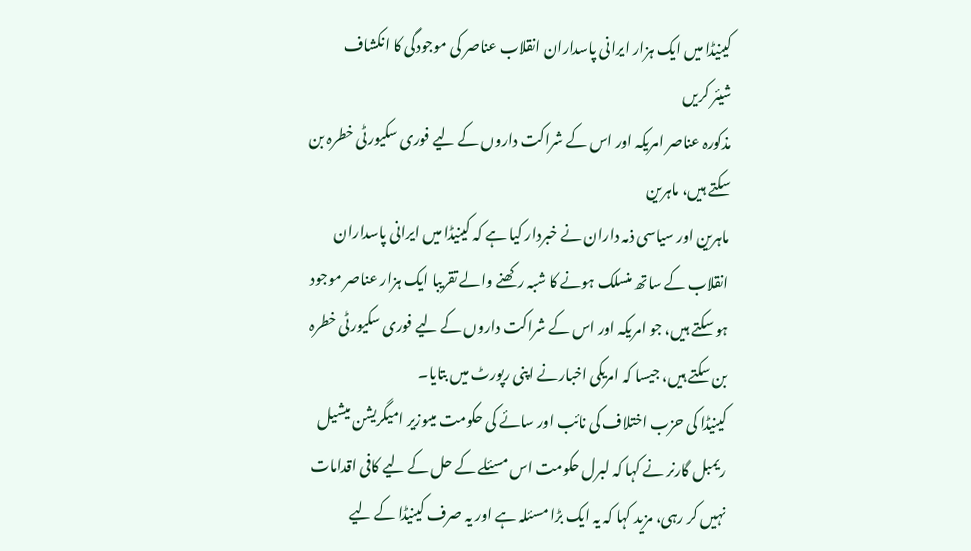کینیڈا میں ایک ہزار ایرانی پاسداران انقلاب عناصر کی موجودگی کا انکشاف
شیئر کریں
مذکورہ عناصر امریکہ اور اس کے شراکت داروں کے لیے فوری سکیورٹی خطرہ بن سکتے ہیں، ماہرین
ماہرین اور سیاسی ذمہ داران نے خبردار کیا ہے کہ کینیڈا میں ایرانی پاسداران انقلاب کے ساتھ منسلک ہونے کا شبہ رکھنے والے تقریبا ایک ہزار عناصر موجود ہو سکتے ہیں، جو امریکہ اور اس کے شراکت داروں کے لیے فوری سکیورٹی خطرہ بن سکتے ہیں، جیسا کہ امریکی اخبارنے اپنی رپورٹ میں بتایا۔
کینیڈا کی حزب اختلاف کی نائب اور سائے کی حکومت میںوزیر امیگریشن میشیل ریمبل گارنر نے کہا کہ لبرل حکومت اس مسئلے کے حل کے لیے کافی اقدامات نہیں کر رہی، مزید کہا کہ یہ ایک بڑا مسئلہ ہے اور یہ صرف کینیڈا کے لیے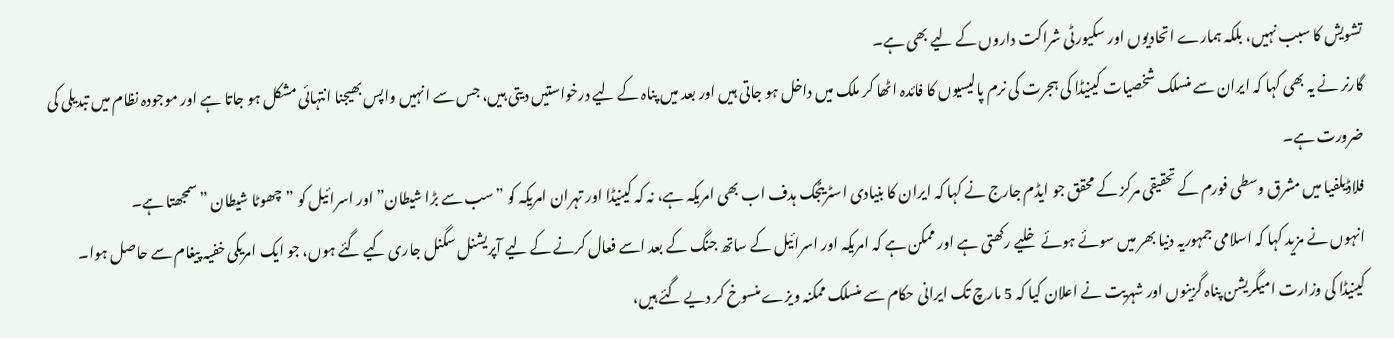تشویش کا سبب نہیں، بلکہ ہمارے اتحادیوں اور سکیورٹی شراکت داروں کے لیے بھی ہے۔
گارنر نے یہ بھی کہا کہ ایران سے منسلک شخصیات کینیڈا کی ہجرت کی نرم پالیسیوں کا فائدہ اٹھا کر ملک میں داخل ہو جاتی ہیں اور بعد میں پناہ کے لیے درخواستیں دیتی ہیں، جس سے انہیں واپس بھیجنا انتہائی مشکل ہو جاتا ہے اور موجودہ نظام میں تبدیلی کی ضرورت ہے۔
فلاڈیلفیا میں مشرق وسطی فورم کے تحقیقی مرکز کے محقق جو ایڈم جارج نے کہا کہ ایران کا بنیادی اسٹریٹجک ہدف اب بھی امریکہ ہے، نہ کہ کینیڈا اور تہران امریکہ کو ”سب سے بڑا شیطان” اور اسرائیل کو ”چھوٹا شیطان ”سمجھتا ہے۔
انہوں نے مزید کہا کہ اسلامی جمہوریہ دنیا بھر میں سوئے ہوئے خلیے رکھتی ہے اور ممکن ہے کہ امریکہ اور اسرائیل کے ساتھ جنگ کے بعد اسے فعال کرنے کے لیے آپریشنل سگنل جاری کیے گئے ہوں، جو ایک امریکی خفیہ پیغام سے حاصل ہوا۔
کینیڈا کی وزارت امیگریشن پناہ گزینوں اور شہریت نے اعلان کیا کہ 5 مارچ تک ایرانی حکام سے منسلک ممکنہ ویزے منسوخ کر دیے گئے ہیں،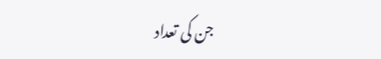جن کی تعداد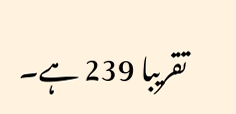تقریبا 239 ہے۔